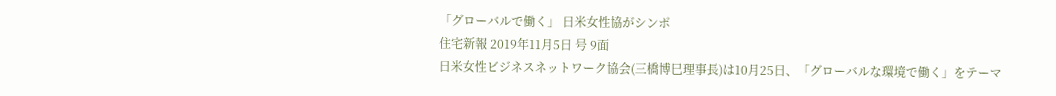「グローバルで働く」 日米女性協がシンポ
住宅新報 2019年11月5日 号 9面
日米女性ビジネスネットワーク協会(三橋博巳理事長)は10月25日、「グローバルな環境で働く」をテーマ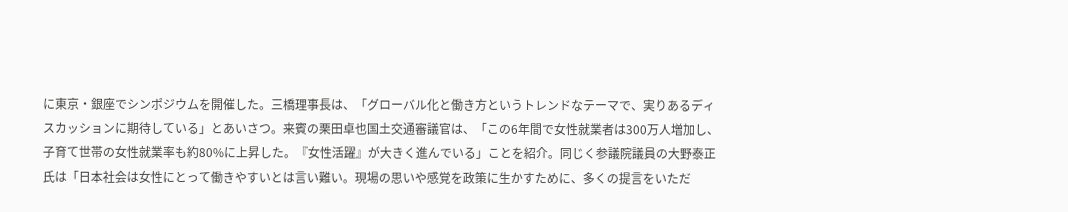に東京・銀座でシンポジウムを開催した。三橋理事長は、「グローバル化と働き方というトレンドなテーマで、実りあるディスカッションに期待している」とあいさつ。来賓の栗田卓也国土交通審議官は、「この6年間で女性就業者は300万人増加し、子育て世帯の女性就業率も約80%に上昇した。『女性活躍』が大きく進んでいる」ことを紹介。同じく参議院議員の大野泰正氏は「日本社会は女性にとって働きやすいとは言い難い。現場の思いや感覚を政策に生かすために、多くの提言をいただ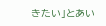きたい」とあい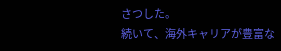さつした。
続いて、海外キャリアが豊富な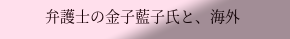弁護士の金子藍子氏と、海外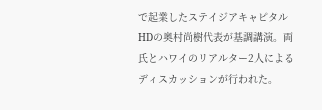で起業したステイジアキャピタルHDの奥村尚樹代表が基調講演。両氏とハワイのリアルター2人によるディスカッションが行われた。